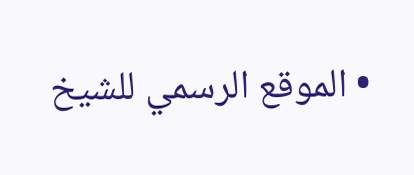• الموقع الرسمي للشيخ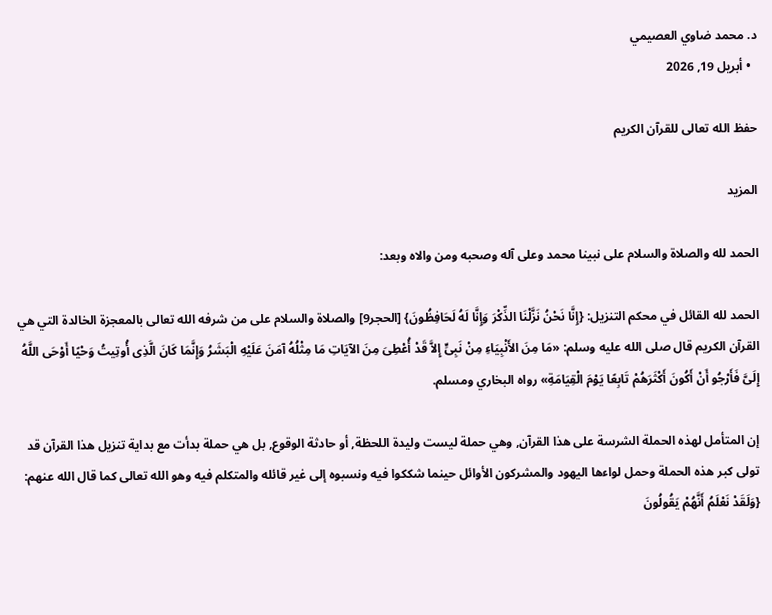د. محمد ضاوي العصيمي
  • أبريل 19, 2026

حفظ الله تعالى للقرآن الكريم

المزيد

الحمد لله والصلاة والسلام على نبينا محمد وعلى آله وصحبه ومن والاه وبعد:

الحمد لله القائل في محكم التنزيل: {إِنَّا نَحْنُ نَزَّلْنَا الذِّكْرَ وَإِنَّا لَهُ لَحَافِظُونَ} [الحجر9] والصلاة والسلام على من شرفه الله تعالى بالمعجزة الخالدة التي هي القرآن الكريم قال صلى الله عليه وسلم: «مَا مِنَ الأَنْبِيَاءِ مِنْ نَبِىٍّ إِلاَّ قَدْ أُعْطِىَ مِنَ الآيَاتِ مَا مِثْلُهُ آمَنَ عَلَيْهِ الْبَشَرُ وَإِنَّمَا كَانَ الَّذِى أُوتِيتُ وَحْيًا أَوْحَى اللَّهُ إِلَىَّ فَأَرْجُو أَنْ أَكُونَ أَكْثَرَهُمْ تَابِعًا يَوْمَ الْقِيَامَةِ» رواه البخاري ومسلم.

إن المتأمل لهذه الحملة الشرسة على هذا القرآن, وهي حملة ليست وليدة اللحظة, أو حادثة الوقوع, بل هي حملة بدأت مع بداية تنزيل هذا القرآن قد تولى كبر هذه الحملة وحمل لواءها اليهود والمشركون الأوائل حينما شككوا فيه ونسبوه إلى غير قائله والمتكلم فيه وهو الله تعالى كما قال الله عنهم: {وَلَقَدْ نَعْلَمُ أَنَّهُمْ يَقُولُونَ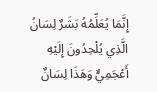إِنَّمَا يُعَلِّمُهُ بَشَرٌ لِسَانُ الَّذِي يُلْحِدُونَ إِلَيْهِ أَعْجَمِيٌّ وَهَذَا لِسَانٌ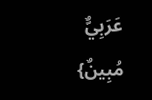عَرَبِيٌّ مُبِينٌ}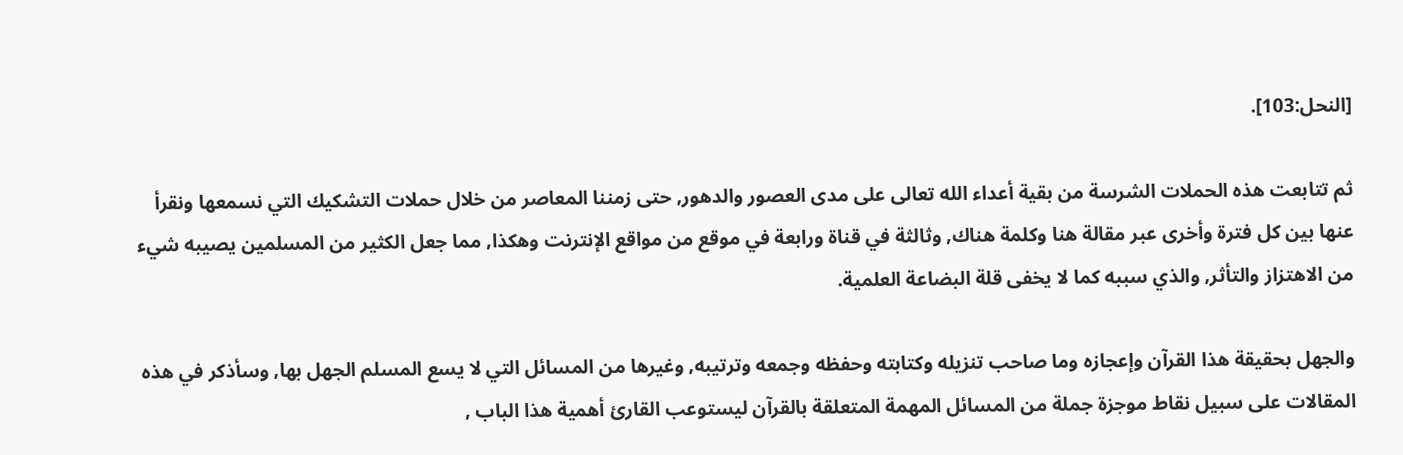[النحل:103].

ثم تتابعت هذه الحملات الشرسة من بقية أعداء الله تعالى على مدى العصور والدهور, حتى زمننا المعاصر من خلال حملات التشكيك التي نسمعها ونقرأ عنها بين كل فترة وأخرى عبر مقالة هنا وكلمة هناك, وثالثة في قناة ورابعة في موقع من مواقع الإنترنت وهكذا, مما جعل الكثير من المسلمين يصيبه شيء من الاهتزاز والتأثر, والذي سببه كما لا يخفى قلة البضاعة العلمية.

والجهل بحقيقة هذا القرآن وإعجازه وما صاحب تنزيله وكتابته وحفظه وجمعه وترتيبه, وغيرها من المسائل التي لا يسع المسلم الجهل بها, وسأذكر في هذه المقالات على سبيل نقاط موجزة جملة من المسائل المهمة المتعلقة بالقرآن ليستوعب القارئ أهمية هذا الباب ,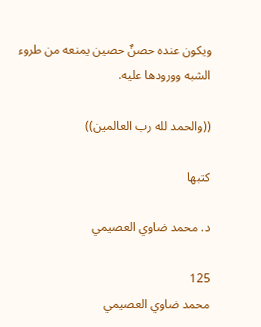ويكون عنده حصنٌ حصين يمنعه من طروء الشبه وورودها عليه.

((والحمد لله رب العالمين))

كتبها

د. محمد ضاوي العصيمي

125
محمد ضاوي العصيمي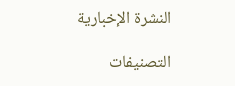النشرة الإخبارية

التصنيفات